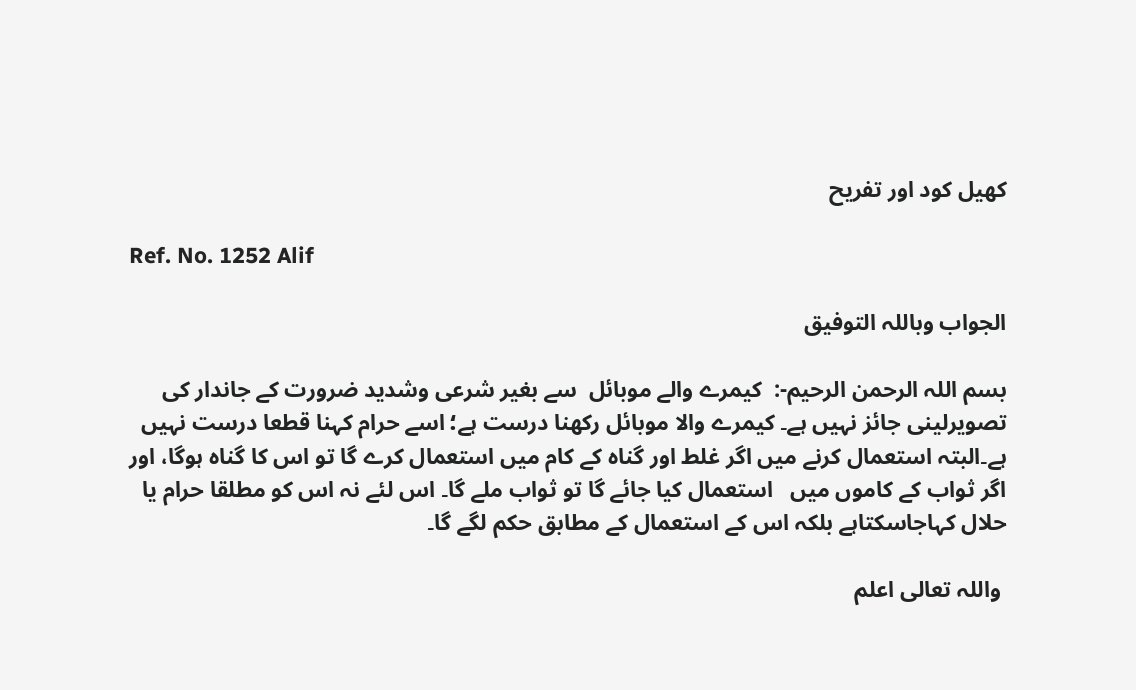کھیل کود اور تفریح

Ref. No. 1252 Alif

الجواب وباللہ التوفیق

بسم اللہ الرحمن الرحیم-:  کیمرے والے موبائل  سے بغیر شرعی وشدید ضرورت کے جاندار کی تصویرلینی جائز نہیں ہے۔ کیمرے والا موبائل رکھنا درست ہے؛ اسے حرام کہنا قطعا درست نہیں ہے۔البتہ استعمال کرنے میں اگر غلط اور گناہ کے کام میں استعمال کرے گا تو اس کا گناہ ہوگا، اور اگر ثواب کے کاموں میں   استعمال کیا جائے گا تو ثواب ملے گا۔ اس لئے نہ اس کو مطلقا حرام یا حلال کہاجاسکتاہے بلکہ اس کے استعمال کے مطابق حکم لگے گا۔

 واللہ تعالی اعلم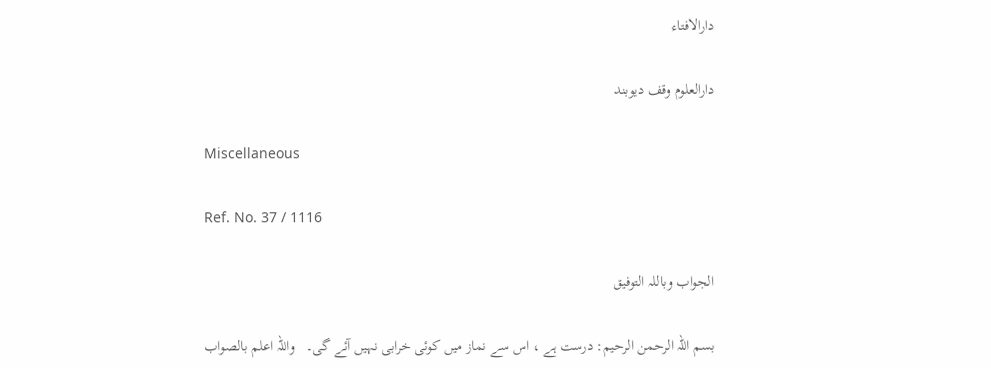دارالافتاء

دارالعلوم وقف دیوبند

Miscellaneous

Ref. No. 37 / 1116

الجواب وباللہ التوفیق

بسم اللہ الرحمن الرحیم: درست ہے ، اس سے نماز میں کوئی خرابی نہیں آئے گی۔   واللہ اعلم بالصواب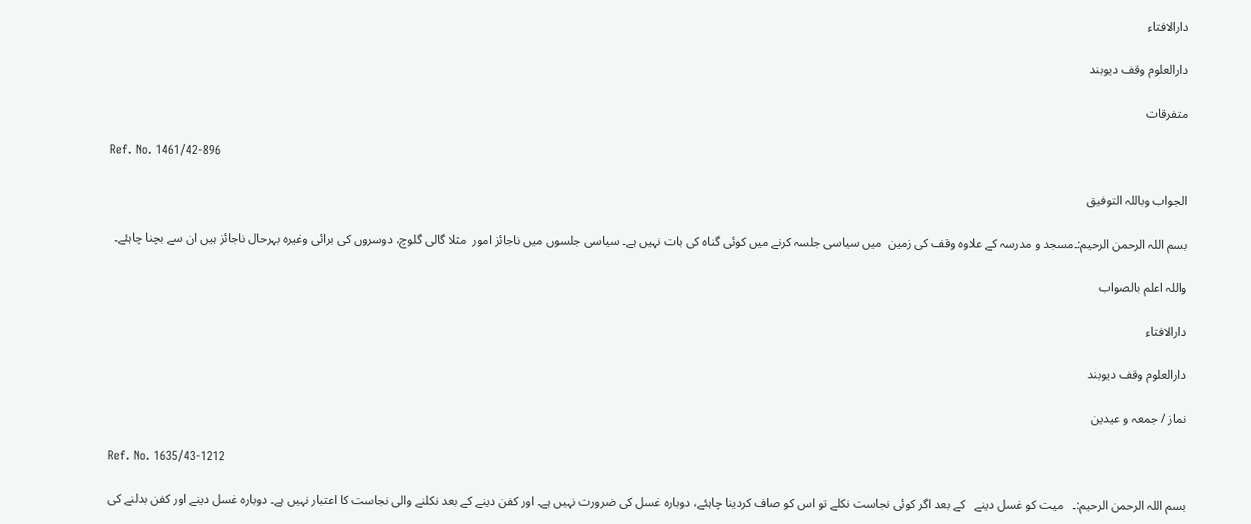دارالافتاء

دارالعلوم وقف دیوبند

متفرقات

Ref. No. 1461/42-896

الجواب وباللہ التوفیق

بسم اللہ الرحمن الرحیم:۔مسجد و مدرسہ کے علاوہ وقف کی زمین  میں سیاسی جلسہ کرنے میں کوئی گناہ کی بات نہیں ہے۔ سیاسی جلسوں میں ناجائز امور  مثلا گالی گلوچ، دوسروں کی برائی وغیرہ بہرحال ناجائز ہیں ان سے بچنا چاہئے۔

واللہ اعلم بالصواب

دارالافتاء

دارالعلوم وقف دیوبند

نماز / جمعہ و عیدین

Ref. No. 1635/43-1212

بسم اللہ الرحمن الرحیم:۔   میت کو غسل دینے   کے بعد اگر کوئی نجاست نکلے تو اس کو صاف کردینا چاہئے، دوبارہ غسل کی ضرورت نہیں ہے۔ اور کفن دینے کے بعد نکلنے والی نجاست کا اعتبار نہیں ہے۔ دوبارہ غسل دینے اور کفن بدلنے کی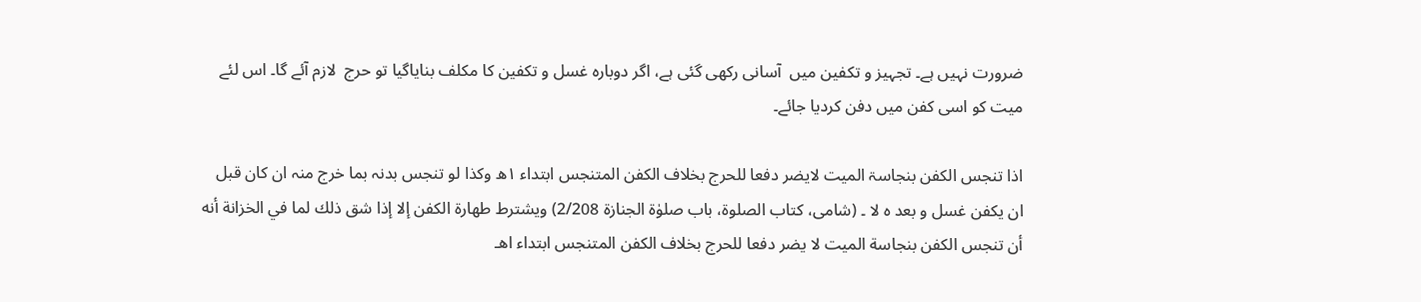ضرورت نہیں ہے۔ تجہیز و تکفین میں  آسانی رکھی گئی ہے، اگر دوبارہ غسل و تکفین کا مکلف بنایاگیا تو حرج  لازم آئے گا۔ اس لئے میت کو اسی کفن میں دفن کردیا جائے۔

اذا تنجس الکفن بنجاسۃ المیت لایضر دفعا للحرج بخلاف الکفن المتنجس ابتداء ۱ھ وکذا لو تنجس بدنہ بما خرج منہ ان کان قبل ان یکفن غسل و بعد ہ لا ۔ (شامی، کتاب الصلوۃ، باب صلوٰۃ الجنازۃ 2/208) ويشترط طهارة الكفن إلا إذا شق ذلك لما في الخزانة أنه أن تنجس الكفن بنجاسة الميت لا يضر دفعا للحرج بخلاف الكفن المتنجس ابتداء اهـ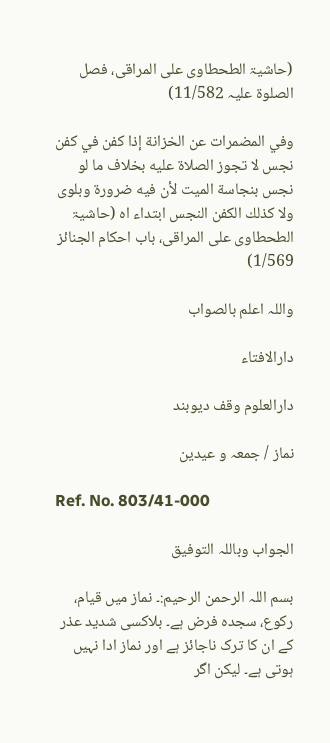(حاشیۃ الطحطاوی علی المراقی، فصل الصلوۃ علیہ 11/582)

وفي المضمرات عن الخزانة إذا كفن في كفن نجس لا تجوز الصلاة عليه بخلاف ما لو نجس بنجاسة الميت لأن فيه ضرورة وبلوى ولا كذلك الكفن النجس ابتداء اه (حاشیۃ الطحطاوی علی المراقی، باب احکام الجنائز 1/569)

واللہ اعلم بالصواب

دارالافتاء

دارالعلوم وقف دیوبند

نماز / جمعہ و عیدین

Ref. No. 803/41-000

الجواب وباللہ التوفیق

بسم اللہ الرحمن الرحیم:۔ نماز میں قیام، رکوع، سجدہ فرض ہے۔ بلاکسی شدید عذر کے ان کا ترک ناجائز ہے اور نماز ادا نہیں ہوتی ہے۔ لیکن اگر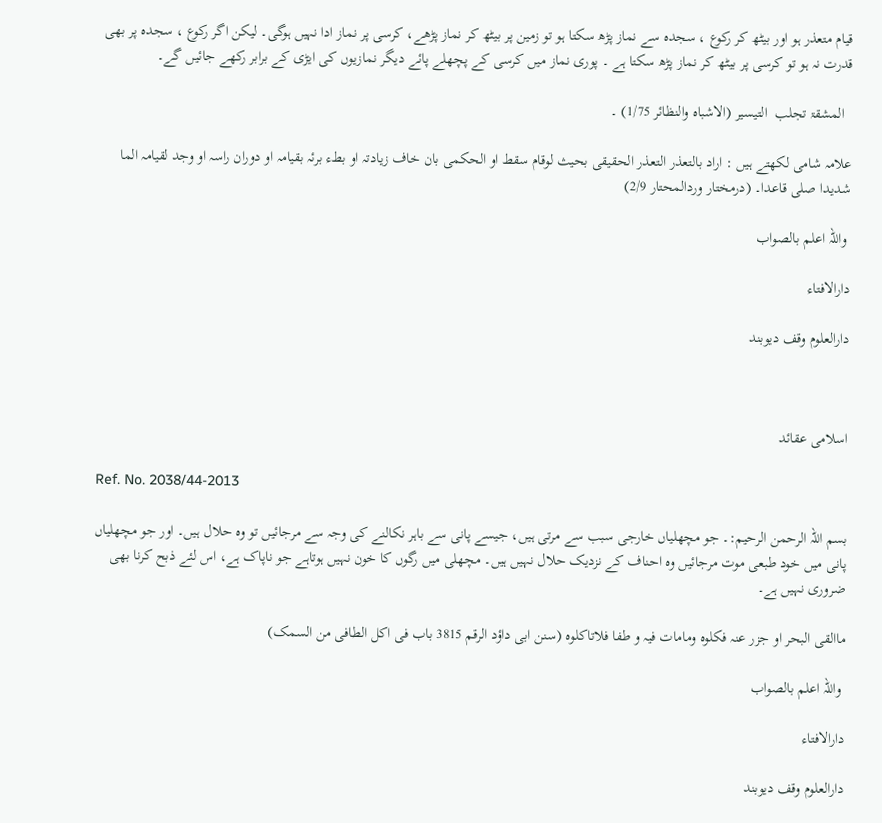قیام متعذر ہو اور بیٹھ کر رکوع ، سجدہ سے نماز پڑھ سکتا ہو تو زمین پر بیٹھ کر نماز پڑھے، کرسی پر نماز ادا نہیں ہوگی۔ لیکن اگر رکوع ، سجدہ پر بھی قدرت نہ ہو تو کرسی پر بیٹھ کر نماز پڑھ سکتا ہے ۔ پوری نماز میں کرسی کے پچھلے پائے دیگر نمازیوں کی ایڑی کے برابر رکھے جائیں گے۔

  المشقۃ تجلب  التیسیر (الاشباہ والنظائر 1/75) ۔

علامہ شامی لکھتے ہیں : اراد بالتعذر التعذر الحقیقی بحیث لوقام سقط او الحکمی بان خاف زیادتہ او بطء برئہ بقیامہ او دوران راسہ او وجد لقیامہ الما شدیدا صلی قاعدا۔ (درمختار وردالمحتار 2/9)

 واللہ اعلم بالصواب

دارالافتاء

دارالعلوم وقف دیوبند



اسلامی عقائد

Ref. No. 2038/44-2013

بسم اللہ الرحمن الرحیم:۔ جو مچھلیاں خارجی سبب سے مرتی ہیں، جیسے پانی سے باہر نکالنے کی وجہ سے مرجائیں تو وہ حلال ہیں۔ اور جو مچھلیاں پانی میں خود طبعی موت مرجائیں وہ احناف کے نزدیک حلال نہیں ہیں۔ مچھلی میں رگوں کا خون نہیں ہوتاہے جو ناپاک ہے، اس لئے ذبح کرنا بھی ضروری نہیں ہے۔

ماالقی البحر او جزر عنہ فکلوہ ومامات فیہ و طفا فلاتاکلوہ (سنن ابی داؤد الرقم 3815 باب فی اکل الطافی من السمک)

 واللہ اعلم بالصواب

دارالافتاء

دارالعلوم وقف دیوبند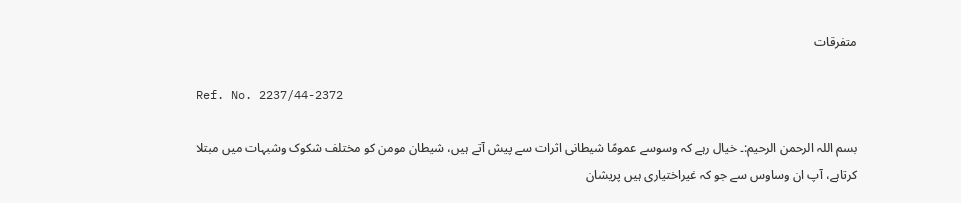متفرقات

Ref. No. 2237/44-2372

بسم اللہ الرحمن الرحیم:۔ خیال رہے کہ وسوسے عمومًا شیطانی اثرات سے پیش آتے ہیں، شیطان مومن کو مختلف شکوک وشبہات میں مبتلا کرتاہے، آپ ان وساوس سے جو کہ غیراختیاری ہیں پریشان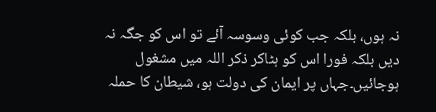نہ ہوں، بلکہ جب کوئی وسوسہ آئے تو اس کو جگہ نہ دیں بلکہ فورا اس کو ہٹاکر ذکر اللہ میں مشغول ہوجائیں۔جہاں پر ایمان کی دولت ہو، شیطان کا حملہ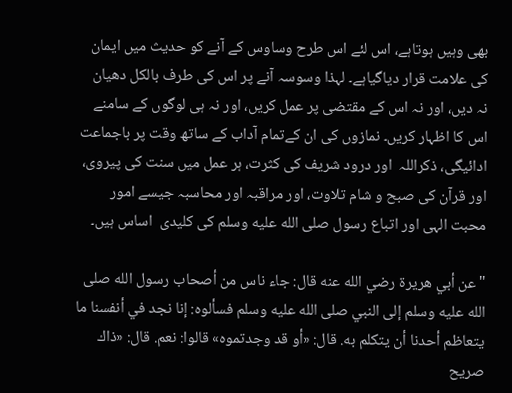بھی وہیں ہوتاہے، اس لئے اس طرح وساوس کے آنے کو حدیث میں ایمان کی علامت قرار دیاگیاہے۔ لہذا وسوسہ آنے پر اس کی طرف بالکل دھیان نہ دیں، اور نہ اس کے مقتضی پر عمل کریں، اور نہ ہی لوگوں کے سامنے اس کا اظہار کریں۔ نمازوں کی ان کےتمام آداب کے ساتھ وقت پر باجماعت ادائیگی، ذکراللہ  اور درود شریف کی کثرت، ہر عمل میں سنت کی پیروی، اور قرآن کی صبح و شام تلاوت، اور مراقبہ اور محاسبہ جیسے امور محبت الہی اور اتباع رسول صلى الله عليه وسلم کی کلیدی  اساس ہیں۔

"عن أبي هريرة رضي الله عنه قال: جاء ناس من أصحاب رسول الله صلى الله عليه وسلم إلى النبي صلى الله عليه وسلم فسألوه: إنا نجد في أنفسنا ما يتعاظم أحدنا أن يتكلم به. قال: «أو قد وجدتموه» قالوا: نعم. قال: «ذاك صريح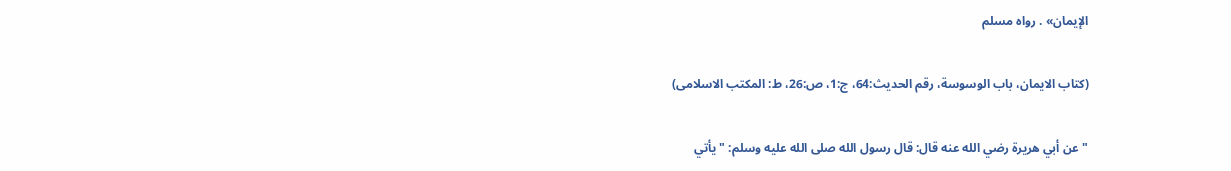الإيمان» . رواه مسلم

(کتاب الایمان، باب الوسوسة، رقم الحدیث:64، ج:1، ص:26، ط: المکتب الاسلامی)

"عن أبي هريرة رضي الله عنه قال: قال رسول الله صلى الله عليه وسلم: " يأتي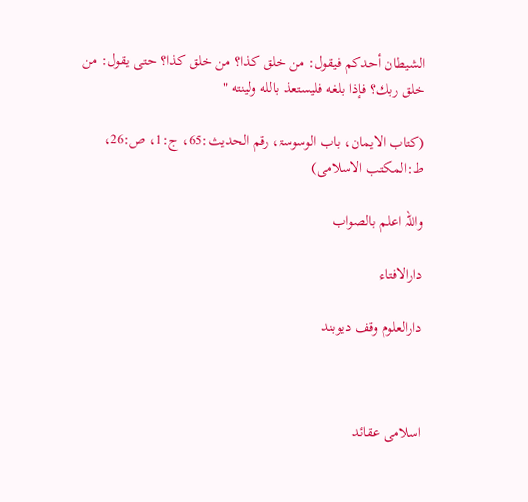الشيطان أحدكم فيقول: من خلق كذا؟ من خلق كذا؟ حتى يقول: من خلق ربك؟ فإذا بلغه فليستعذ بالله ولينته "

(کتاب الایمان، باب الوسوسۃ، رقم الحدیث:65، ج:1، ص:26، ط:المکتب الاسلامی)

واللہ اعلم بالصواب

دارالافتاء

دارالعلوم وقف دیوبند



اسلامی عقائد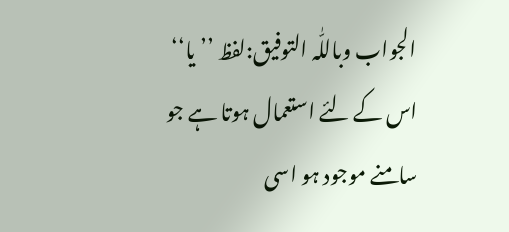الجواب وباللّٰہ التوفیق:لفظ ’’یا‘‘ اس کے لئے استعمال ہوتا ہے جو سامنے موجود ہو اسی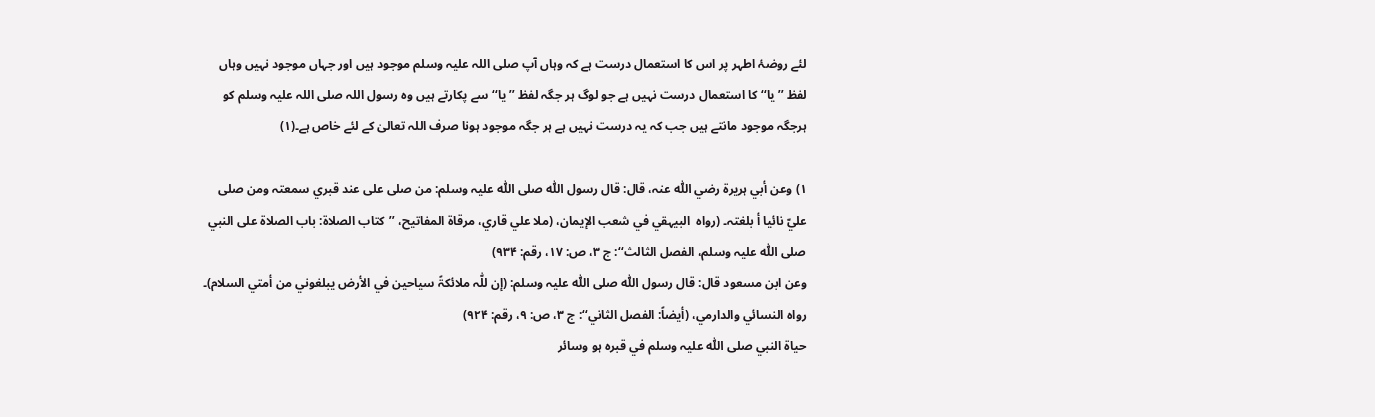لئے روضۂ اطہر پر اس کا استعمال درست ہے کہ وہاں آپ صلی اللہ علیہ وسلم موجود ہیں اور جہاں موجود نہیں وہاں لفظ ’’یا‘‘ کا استعمال درست نہیں ہے جو لوگ ہر جگہ لفظ ’’یا‘‘ سے پکارتے ہیں وہ رسول اللہ صلی اللہ علیہ وسلم کو ہرجگہ موجود مانتے ہیں جب کہ یہ درست نہیں ہے ہر جگہ موجود ہونا صرف اللہ تعالیٰ کے لئے خاص ہے۔(۱)

۱) وعن أبي ہریرۃ رضي اللّٰہ عنہ، قال: قال رسول اللّٰہ صلی اللّٰہ علیہ وسلم: من صلی علی عند قبري سمعتہ ومن صلی عليّ نائیا أ بلغتہ۔ (رواہ  البیہقي في شعب الإیمان، (ملا علي قاري، مرقاۃ المفاتیح، ’’کتاب الصلاۃ: باب الصلاۃ علی النبي صلی اللّٰہ علیہ وسلم، الفصل الثالث‘‘: ج ۳، ص: ۱۷، رقم: ۹۳۴)
وعن ابن مسعود قال: قال رسول اللّٰہ صلی اللّٰہ علیہ وسلم: (إن للّٰہ ملائکۃً سیاحین في الأرض یبلغوني من أمتي السلام)۔ رواہ النسائي والدارمي، (أیضاً: الفصل الثاني‘‘: ج ۳، ص: ۹، رقم: ۹۲۴)
حیاۃ النبي صلی اللّٰہ علیہ وسلم في قبرہ ہو وسائر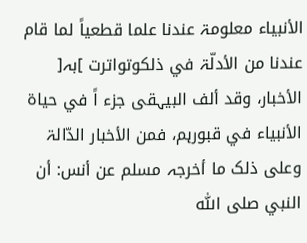الأنبیاء معلومۃ عندنا علما قطعیاً لما قام عندنا من الأدلّۃ في ذلکوتواترت ]بہ[ الأخبار، وقد ألف البیہقی جزء اً في حیاۃ الأنبیاء في قبورہم، فمن الأخبار الدّالۃ وعلی ذلک ما أخرجہ مسلم عن أنس: أن النبي صلی اللّٰہ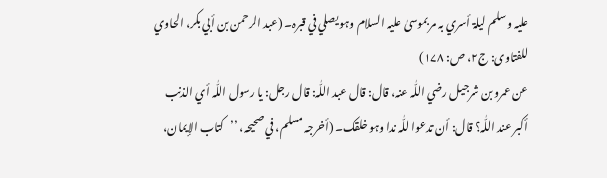علیہ وسلم لیلۃ أسري بہ مر بموسیٰ علیہ السلام وہو یصلي في قبرہ۔ (عبد الرحمن بن أبي بکر، الحاوي للفتاوی: ج۲، ص: ۱۷۸)
عن عمرو بن شرجیل رضي اللّٰہ عنہ، قال: قال عبد اللّٰہ: قال رجل: یا رسول اللّٰہ أي الذنب أکبر عند اللّٰہ؟ قال: أن تدعوا للّٰہ ندا وہو خلقک۔ (أخرجہ مسلم، في صحیحہ، ’’کتاب الإیمان،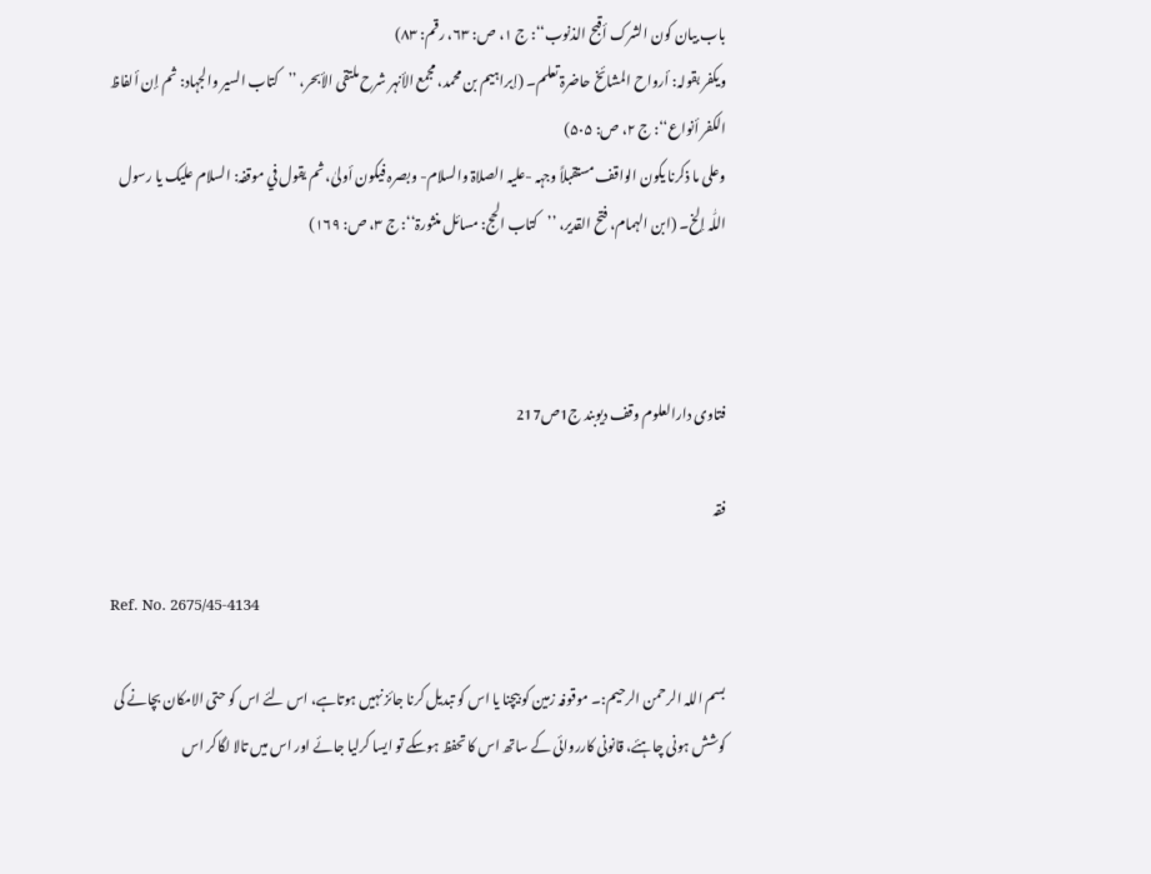باب بیان کون الشرک أقبح الذنوب‘‘: ج ۱، ص: ۶۳، رقم: ۸۳)
ویکفر بقولہ: أرواح المشائخ حاضرۃ تعلم۔ (إبراہیم بن محمد، مجمع الأنہر شرح ملتقی الأبحر، ’’کتاب السیر والجہاد: ثم إن ألفاظ الکفر أنواع‘‘: ج ۲، ص: ۵۰۵)
وعلی ما ذکرنا یکون الواقف مستقبلاً وجہہ -علیہ الصلاۃ والسلام- وبصرہ فیکون أولیٰ، ثم یقول في موقفہ: السلام علیک یا رسول اللّٰہ إلخ۔ (ابن الہمام، فتح القدیر، ’’کتاب الحج: مسائل منثورۃ‘‘: ج ۳، ص: ۱۶۹)



فتاوی دارالعلوم وقف دیوبند ج1ص217

فقہ

Ref. No. 2675/45-4134

بسم اللہ الرحمن الرحیم:۔ موقوفہ زمین کو بیچنا یا اس کو تبدیل کرنا جائز نہیں ہوتاہے، اس لئے اس کو حتی الامکان بچانے کی کوشش ہونی چاہئے، قانونی کارروائی کے ساتھ اس کا تحفظ ہوسکے تو ایسا کرلیا جائے اور اس میں تالا لگاکر اس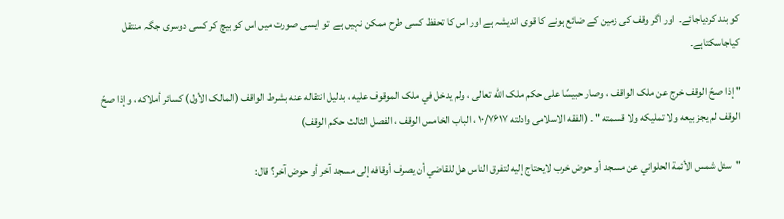کو بند کردیاجائے۔  اور اگر وقف کی زمین کے ضائع ہونے کا قوی اندیشہ ہے اور اس کا تحفظ کسی طرح ممکن نہیں ہے  تو ایسی صورت میں اس کو بیچ کر کسی دوسری جگہ منتقل کیاجاسکتاہے۔

" إذا صحّ الوقف خرج عن ملک الواقف ، وصار حبیسًا علی حکم ملک الله تعالی ، ولم یدخل في ملک الموقوف علیه ، بدلیل انتقاله عنه بشرط الواقف (المالک الأول) کسائر أملاکه ، وإذا صحّ الوقف لم یجز بیعه ولا تملیکه ولا قسمته " ۔ (الفقه الاسلامی وادلته ۱۰/۷۶۱۷ ، الباب الخامس الوقف ، الفصل الثالث حکم الوقف)

"سئل شمس الأئمة الحلواني عن مسجد أو حوض خرب لايحتاج إليه لتفرق الناس هل للقاضي أن يصرف أوقافه إلى مسجد آخر أو حوض آخر؟ قال: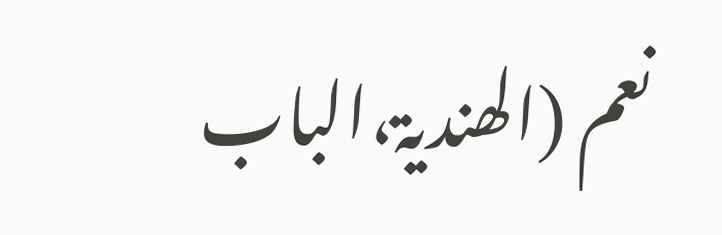نعم (الھندیۃ،الباب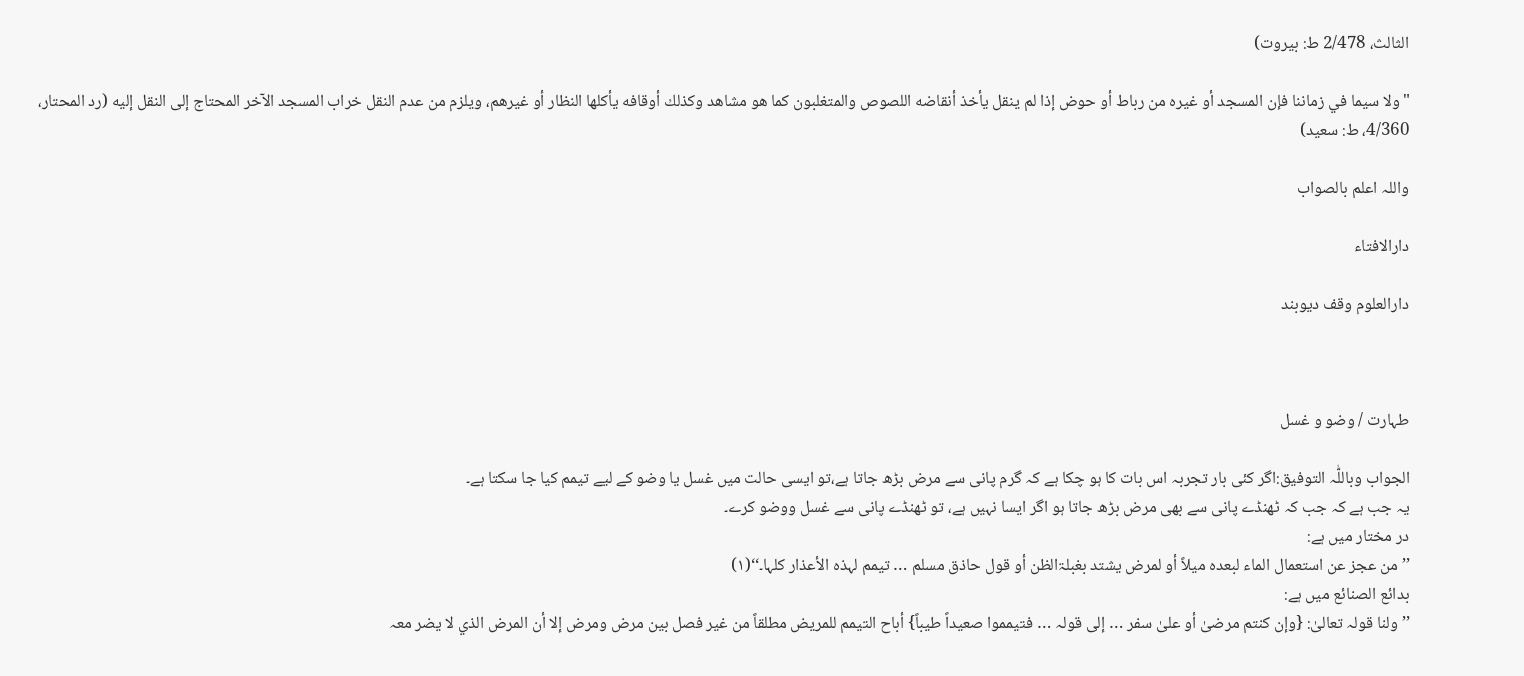الثالث، 2/478 ط: بيروت)

"ولا سيما في زماننا فإن المسجد أو غيره من رباط أو حوض إذا لم ينقل يأخذ أنقاضه اللصوص والمتغلبون كما هو مشاهد وكذلك أوقافه يأكلها النظار أو غيرهم، ويلزم من عدم النقل خراب المسجد الآخر المحتاج إلى النقل إليه (رد المحتار، 4/360، ط: سعيد)

واللہ اعلم بالصواب

دارالافتاء

دارالعلوم وقف دیوبند



طہارت / وضو و غسل

الجواب وباللّٰہ التوفیق:اگر کئی بار تجربہ اس بات کا ہو چکا ہے کہ گرم پانی سے مرض بڑھ جاتا ہے،تو ایسی حالت میں غسل یا وضو کے لیے تیمم کیا جا سکتا ہے۔
یہ جب ہے کہ جب کہ ٹھنڈے پانی سے بھی مرض بڑھ جاتا ہو اگر ایسا نہیں ہے، تو ٹھنڈے پانی سے غسل ووضو کرے۔
در مختار میں ہے:
’’من عجز عن استعمال الماء لبعدہ میلاً أو لمرض یشتد بغبلۃالظن أو قول حاذق مسلم … تیمم لہذہ الأعذار کلہا۔‘‘(۱)
بدائع الصنائع میں ہے:
’’ولنا قولہ تعالیٰ: {وإن کنتم مرضیٰ أو علیٰ سفر … إلی قولہ … فتیمموا صعیداً طیباً} أباح التیمم للمریض مطلقاً من غیر فصل بین مرض ومرض إلا أن المرض الذي لا یضر معہ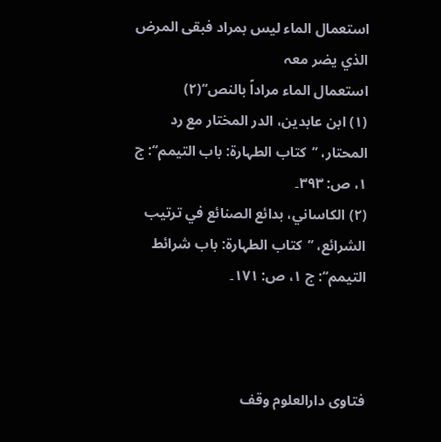استعمال الماء لیس بمراد فبقی المرض الذي یضر معہ
استعمال الماء مراداً بالنص‘‘(۲)
(۱) ابن عابدین، الدر المختار مع رد المحتار، ’’کتاب الطہارۃ: باب التیمم‘‘: ج ۱، ص: ۳۹۳۔
(۲) الکاساني، بدائع الصنائع في ترتیب الشرائع، ’’کتاب الطہارۃ: باب شرائط التیمم‘‘: ج ۱، ص: ۱۷۱۔



فتاوی دارالعلوم وقف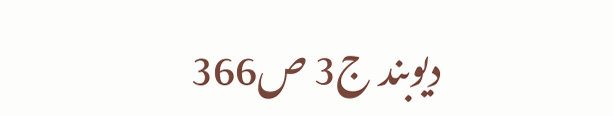دیوبند ج3 ص366